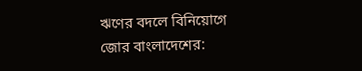ঋণের বদলে বিনিয়োগে জোর বাংলাদেশের: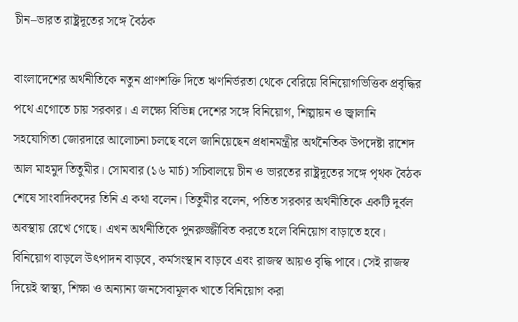চীন–ভারত রাষ্ট্রদূতের সঙ্গে বৈঠক

বাংলাদেশের অর্থনীতিকে নতুন প্রাণশক্তি দিতে ঋণনির্ভরতা থেকে বেরিয়ে বিনিয়োগভিত্তিক প্রবৃদ্ধির পথে এগোতে চায় সরকার। এ লক্ষ্যে বিভিন্ন দেশের সঙ্গে বিনিয়োগ, শিল্পায়ন ও জ্বালানি সহযোগিতা জোরদারে আলোচনা চলছে বলে জানিয়েছেন প্রধানমন্ত্রীর অর্থনৈতিক উপদেষ্টা রাশেদ আল মাহমুদ তিতুমীর। সোমবার (১৬ মার্চ) সচিবালয়ে চীন ও ভারতের রাষ্ট্রদূতের সঙ্গে পৃথক বৈঠক শেষে সাংবাদিকদের তিনি এ কথা বলেন। তিতুমীর বলেন, পতিত সরকার অর্থনীতিকে একটি দুর্বল অবস্থায় রেখে গেছে। এখন অর্থনীতিকে পুনরুজ্জীবিত করতে হলে বিনিয়োগ বাড়াতে হবে। বিনিয়োগ বাড়লে উৎপাদন বাড়বে, কর্মসংস্থান বাড়বে এবং রাজস্ব আয়ও বৃদ্ধি পাবে। সেই রাজস্ব দিয়েই স্বাস্থ্য, শিক্ষা ও অন্যান্য জনসেবামূলক খাতে বিনিয়োগ করা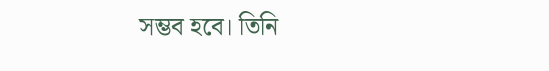সম্ভব হবে। তিনি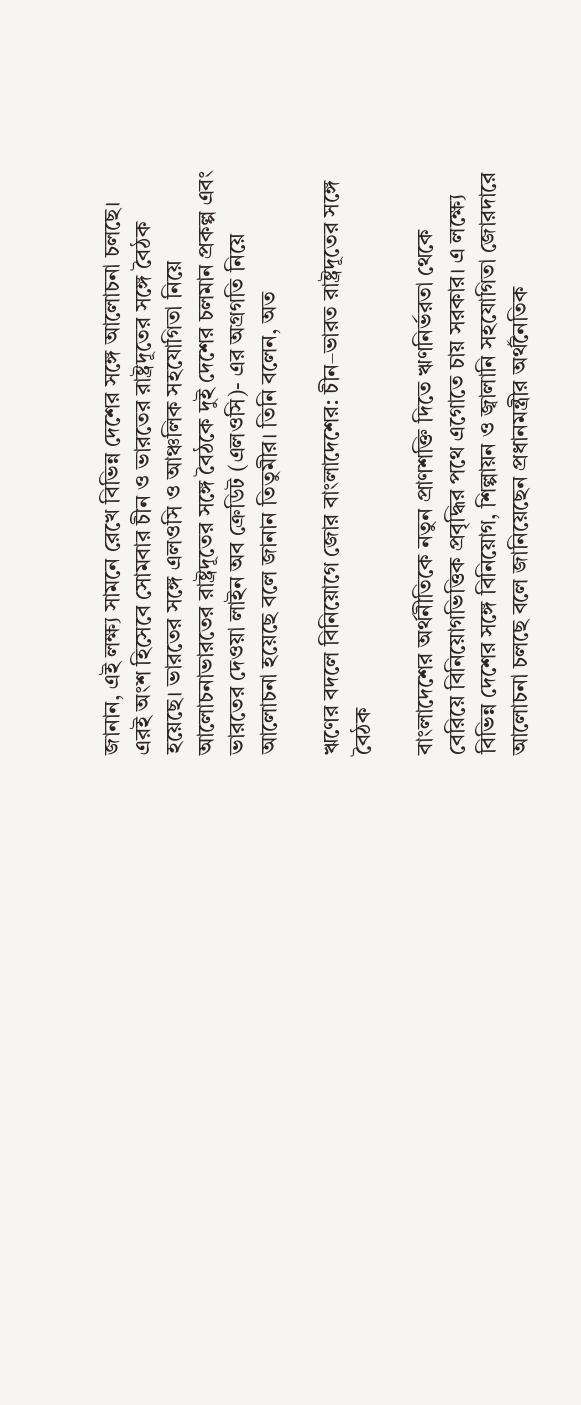জানান, এই লক্ষ্য সামনে রেখে বিভিন্ন দেশের সঙ্গে আলোচনা চলছে। এরই অংশ হিসেবে সোমবার চীন ও ভারতের রাষ্ট্রদূতের সঙ্গে বৈঠক হয়েছে। ভারতের সঙ্গে এলওসি ও আঞ্চলিক সহযোগিতা নিয়ে আলোচনাভারতের রাষ্ট্রদূতের সঙ্গে বৈঠকে দুই দেশের চলমান প্রকল্প এবং ভারতের দেওয়া লাইন অব ক্রেডিট (এলওসি)- এর অগ্রগতি নিয়ে আলোচনা হয়েছে বলে জানান তিতুমীর। তিনি বলেন, অত

ঋণের বদলে বিনিয়োগে জোর বাংলাদেশের: চীন–ভারত রাষ্ট্রদূতের সঙ্গে বৈঠক

বাংলাদেশের অর্থনীতিকে নতুন প্রাণশক্তি দিতে ঋণনির্ভরতা থেকে বেরিয়ে বিনিয়োগভিত্তিক প্রবৃদ্ধির পথে এগোতে চায় সরকার। এ লক্ষ্যে বিভিন্ন দেশের সঙ্গে বিনিয়োগ, শিল্পায়ন ও জ্বালানি সহযোগিতা জোরদারে আলোচনা চলছে বলে জানিয়েছেন প্রধানমন্ত্রীর অর্থনৈতিক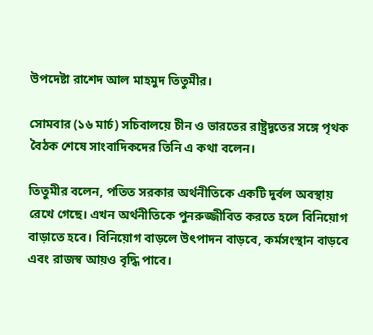উপদেষ্টা রাশেদ আল মাহমুদ তিতুমীর।

সোমবার (১৬ মার্চ) সচিবালয়ে চীন ও ভারতের রাষ্ট্রদূতের সঙ্গে পৃথক বৈঠক শেষে সাংবাদিকদের তিনি এ কথা বলেন।

তিতুমীর বলেন, পতিত সরকার অর্থনীতিকে একটি দুর্বল অবস্থায় রেখে গেছে। এখন অর্থনীতিকে পুনরুজ্জীবিত করতে হলে বিনিয়োগ বাড়াতে হবে। বিনিয়োগ বাড়লে উৎপাদন বাড়বে, কর্মসংস্থান বাড়বে এবং রাজস্ব আয়ও বৃদ্ধি পাবে।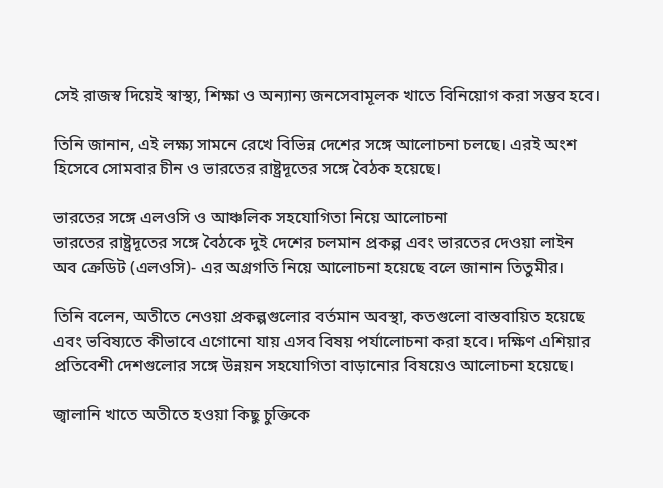সেই রাজস্ব দিয়েই স্বাস্থ্য, শিক্ষা ও অন্যান্য জনসেবামূলক খাতে বিনিয়োগ করা সম্ভব হবে।

তিনি জানান, এই লক্ষ্য সামনে রেখে বিভিন্ন দেশের সঙ্গে আলোচনা চলছে। এরই অংশ হিসেবে সোমবার চীন ও ভারতের রাষ্ট্রদূতের সঙ্গে বৈঠক হয়েছে।

ভারতের সঙ্গে এলওসি ও আঞ্চলিক সহযোগিতা নিয়ে আলোচনা
ভারতের রাষ্ট্রদূতের সঙ্গে বৈঠকে দুই দেশের চলমান প্রকল্প এবং ভারতের দেওয়া লাইন অব ক্রেডিট (এলওসি)- এর অগ্রগতি নিয়ে আলোচনা হয়েছে বলে জানান তিতুমীর।

তিনি বলেন, অতীতে নেওয়া প্রকল্পগুলোর বর্তমান অবস্থা, কতগুলো বাস্তবায়িত হয়েছে এবং ভবিষ্যতে কীভাবে এগোনো যায় এসব বিষয় পর্যালোচনা করা হবে। দক্ষিণ এশিয়ার প্রতিবেশী দেশগুলোর সঙ্গে উন্নয়ন সহযোগিতা বাড়ানোর বিষয়েও আলোচনা হয়েছে।

জ্বালানি খাতে অতীতে হওয়া কিছু চুক্তিকে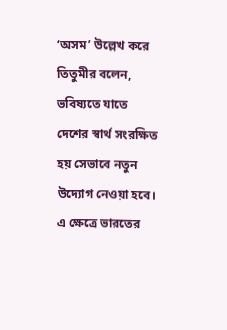‘অসম’ উল্লেখ করে তিতুমীর বলেন, ভবিষ্যতে যাতে দেশের স্বার্থ সংরক্ষিত হয় সেভাবে নতুন উদ্যোগ নেওয়া হবে। এ ক্ষেত্রে ভারতের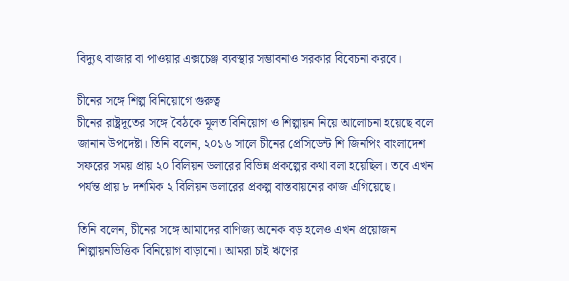বিদ্যুৎ বাজার বা পাওয়ার এক্সচেঞ্জ ব্যবস্থার সম্ভাবনাও সরকার বিবেচনা করবে।

চীনের সঙ্গে শিল্প বিনিয়োগে গুরুত্ব
চীনের রাষ্ট্রদূতের সঙ্গে বৈঠকে মূলত বিনিয়োগ ও শিল্পায়ন নিয়ে আলোচনা হয়েছে বলে জানান উপদেষ্টা। তিনি বলেন, ২০১৬ সালে চীনের প্রেসিডেন্ট শি জিনপিং বাংলাদেশ সফরের সময় প্রায় ২০ বিলিয়ন ডলারের বিভিন্ন প্রকল্পের কথা বলা হয়েছিল। তবে এখন পর্যন্ত প্রায় ৮ দশমিক ২ বিলিয়ন ডলারের প্রকল্প বাস্তবায়নের কাজ এগিয়েছে।

তিনি বলেন, চীনের সঙ্গে আমাদের বাণিজ্য অনেক বড় হলেও এখন প্রয়োজন শিল্পায়নভিত্তিক বিনিয়োগ বাড়ানো। আমরা চাই ঋণের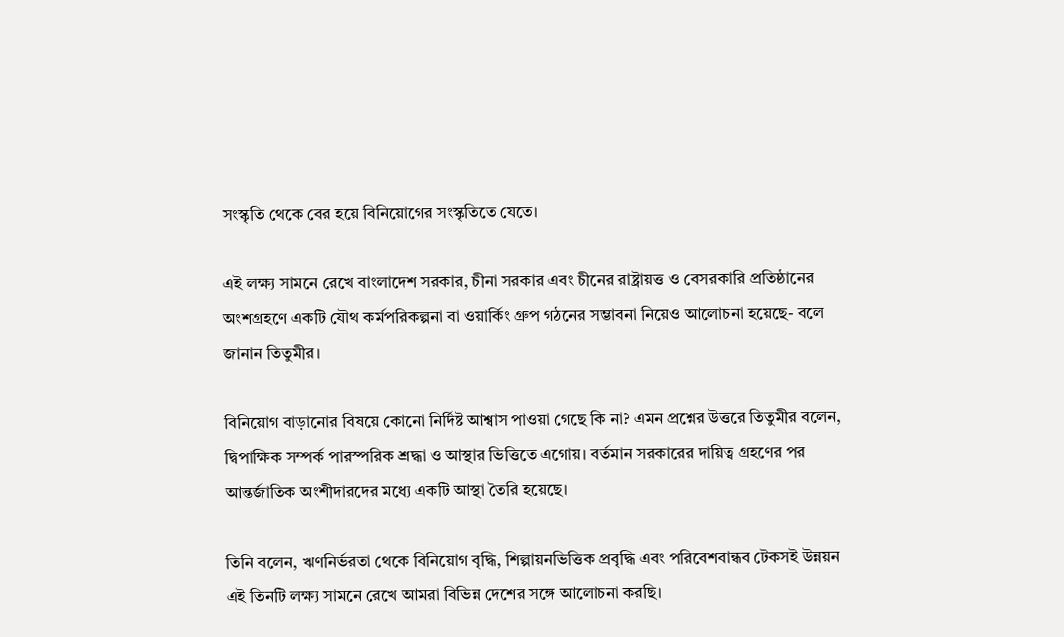সংস্কৃতি থেকে বের হয়ে বিনিয়োগের সংস্কৃতিতে যেতে।

এই লক্ষ্য সামনে রেখে বাংলাদেশ সরকার, চীনা সরকার এবং চীনের রাষ্ট্রায়ত্ত ও বেসরকারি প্রতিষ্ঠানের অংশগ্রহণে একটি যৌথ কর্মপরিকল্পনা বা ওয়ার্কিং গ্রুপ গঠনের সম্ভাবনা নিয়েও আলোচনা হয়েছে- বলে জানান তিতুমীর।

বিনিয়োগ বাড়ানোর বিষয়ে কোনো নির্দিষ্ট আশ্বাস পাওয়া গেছে কি না? এমন প্রশ্নের উত্তরে তিতুমীর বলেন, দ্বিপাক্ষিক সম্পর্ক পারস্পরিক শ্রদ্ধা ও আস্থার ভিত্তিতে এগোয়। বর্তমান সরকারের দায়িত্ব গ্রহণের পর আন্তর্জাতিক অংশীদারদের মধ্যে একটি আস্থা তৈরি হয়েছে।

তিনি বলেন, ঋণনির্ভরতা থেকে বিনিয়োগ বৃদ্ধি, শিল্পায়নভিত্তিক প্রবৃদ্ধি এবং পরিবেশবান্ধব টেকসই উন্নয়ন এই তিনটি লক্ষ্য সামনে রেখে আমরা বিভিন্ন দেশের সঙ্গে আলোচনা করছি।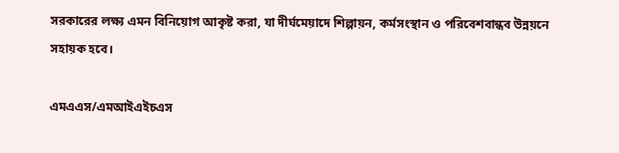সরকারের লক্ষ্য এমন বিনিয়োগ আকৃষ্ট করা, যা দীর্ঘমেয়াদে শিল্পায়ন, কর্মসংস্থান ও পরিবেশবান্ধব উন্নয়নে সহায়ক হবে।

এমএএস/এমআইএইচএস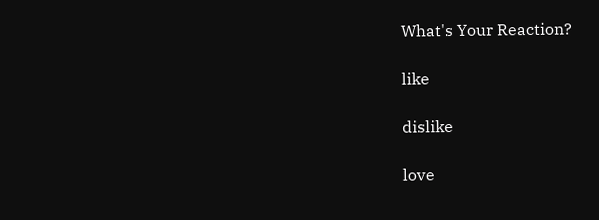What's Your Reaction?

like

dislike

love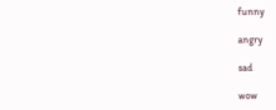funny

angry

sad

wow